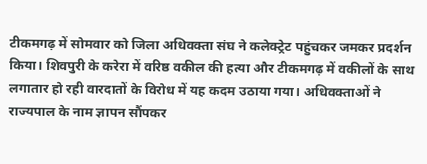टीकमगढ़ में सोमवार को जिला अधिवक्ता संघ ने कलेक्ट्रेट पहुंचकर जमकर प्रदर्शन किया। शिवपुरी के करेरा में वरिष्ठ वकील की हत्या और टीकमगढ़ में वकीलों के साथ लगातार हो रही वारदातों के विरोध में यह कदम उठाया गया। अधिवक्ताओं ने राज्यपाल के नाम ज्ञापन सौंपकर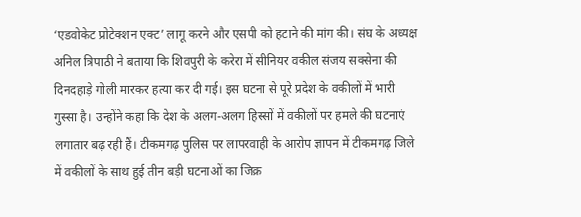‘एडवोकेट प्रोटेक्शन एक्ट’ लागू करने और एसपी को हटाने की मांग की। संघ के अध्यक्ष अनिल त्रिपाठी ने बताया कि शिवपुरी के करेरा में सीनियर वकील संजय सक्सेना की दिनदहाड़े गोली मारकर हत्या कर दी गई। इस घटना से पूरे प्रदेश के वकीलों में भारी गुस्सा है। उन्होंने कहा कि देश के अलग-अलग हिस्सों में वकीलों पर हमले की घटनाएं लगातार बढ़ रही हैं। टीकमगढ़ पुलिस पर लापरवाही के आरोप ज्ञापन में टीकमगढ़ जिले में वकीलों के साथ हुई तीन बड़ी घटनाओं का जिक्र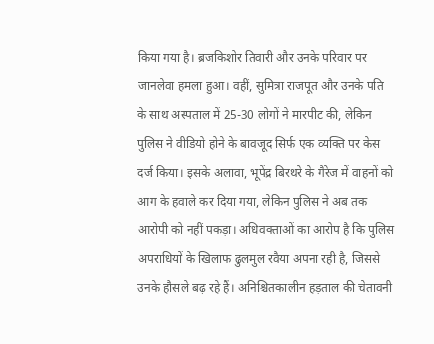किया गया है। ब्रजकिशोर तिवारी और उनके परिवार पर जानलेवा हमला हुआ। वहीं, सुमित्रा राजपूत और उनके पति के साथ अस्पताल में 25-30 लोगों ने मारपीट की, लेकिन पुलिस ने वीडियो होने के बावजूद सिर्फ एक व्यक्ति पर केस दर्ज किया। इसके अलावा, भूपेंद्र बिरथरे के गैरेज में वाहनों को आग के हवाले कर दिया गया, लेकिन पुलिस ने अब तक आरोपी को नहीं पकड़ा। अधिवक्ताओं का आरोप है कि पुलिस अपराधियों के खिलाफ ढुलमुल रवैया अपना रही है, जिससे उनके हौसले बढ़ रहे हैं। अनिश्चितकालीन हड़ताल की चेतावनी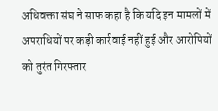अधिवक्ता संघ ने साफ कहा है कि यदि इन मामलों में अपराधियों पर कड़ी कार्रवाई नहीं हुई और आरोपियों को तुरंत गिरफ्तार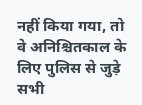नहीं किया गया, तो वे अनिश्चितकाल के लिए पुलिस से जुड़े सभी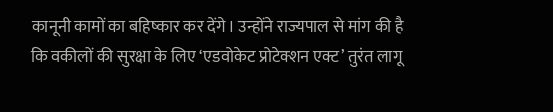कानूनी कामों का बहिष्कार कर देंगे। उन्होंने राज्यपाल से मांग की है कि वकीलों की सुरक्षा के लिए ‘एडवोकेट प्रोटेक्शन एक्ट’ तुरंत लागू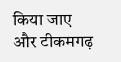किया जाए और टीकमगढ़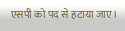एसपी को पद से हटाया जाए।